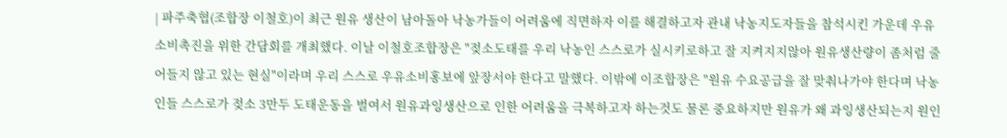| 파주축협(조합장 이철호)이 최근 원유 생산이 남아돌아 낙농가들이 어려움에 직면하자 이를 해결하고자 관내 낙농지도자들을 참석시킨 가운데 우유소비촉진을 위한 간담회를 개최했다. 이날 이철호조합장은 "젖소도태를 우리 낙농인 스스로가 실시키로하고 잘 지켜지지않아 원유생산량이 좀처럼 줄어들지 않고 있는 현실"이라며 우리 스스로 우유소비홍보에 앞장서야 한다고 말했다. 이밖에 이조합장은 "원유 수요공급을 잘 맞춰나가야 한다며 낙농인들 스스로가 젖소 3만두 도태운동을 벌여서 원유과잉생산으로 인한 어려움을 극복하고자 하는것도 물론 중요하지만 원유가 왜 과잉생산되는지 원인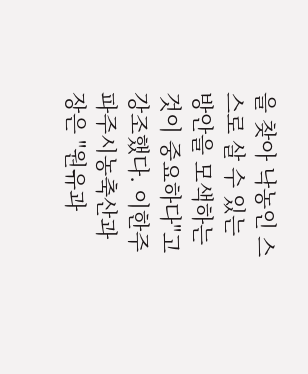을 찾아 낙농인 스스로 살 수 있는 방안을 모색하는 것이 중요하다"고 강조했다. 이한주파주시농축산과장은 "원유과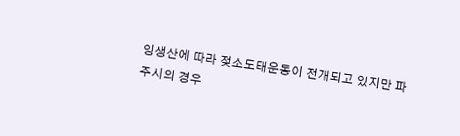잉생산에 따라 젖소도태운동이 전개되고 있지만 파주시의 경우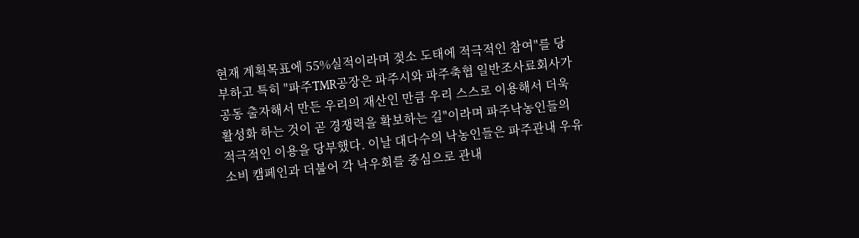현재 계획목표에 55%실적이라며 젖소 도태에 적극적인 참여"를 당부하고 특히 "파주TMR공장은 파주시와 파주축협 일반조사료회사가 공동 출자해서 만든 우리의 재산인 만큼 우리 스스로 이용해서 더욱 활성화 하는 것이 곧 경쟁력을 확보하는 길"이라며 파주낙농인들의 적극적인 이용을 당부했다. 이날 대다수의 낙농인들은 파주관내 우유소비 캠페인과 더불어 각 낙우회를 중심으로 관내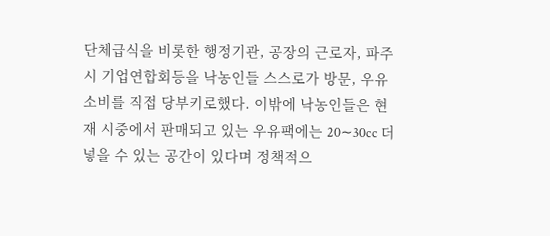단체급식을 비롯한 행정기관, 공장의 근로자, 파주시 기업연합회등을 낙농인들 스스로가 방문, 우유소비를 직접 당부키로했다. 이밖에 낙농인들은 현재 시중에서 판매되고 있는 우유팩에는 20∼30cc 더넣을 수 있는 공간이 있다며 정책적으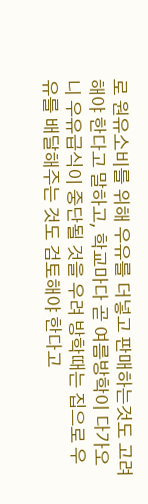로 원유소비를 위해 우유를 더넣고 판매하는것도 고려해야 한다고 말하고, 학교마다 곧 여름방학이 다가오니 우유급식이 중단될 것을 우려 방학때는 집으로 우유를 배달해주는 것도 검토해야 한다고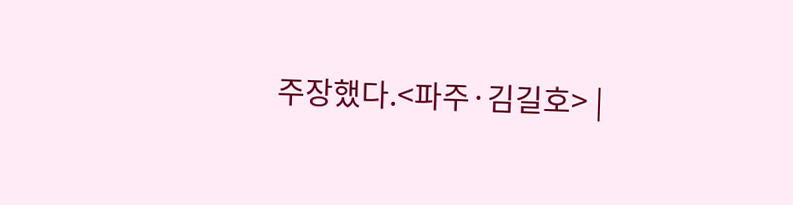주장했다.<파주·김길호> |